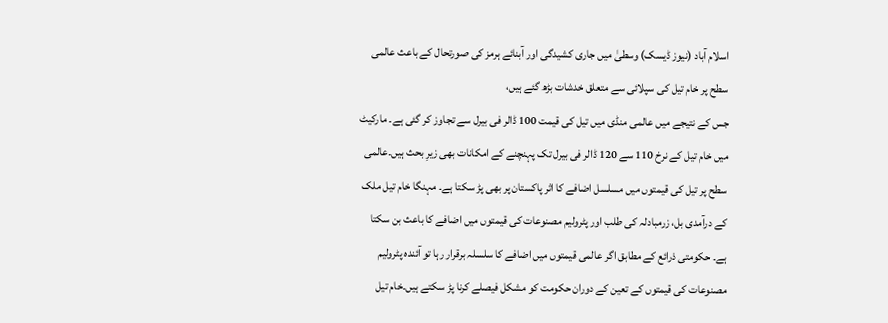اسلام آباد (نیوز ڈیسک) وسطیٰ میں جاری کشیدگی اور آبنائے ہرمز کی صورتحال کے باعث عالمی سطح پر خام تیل کی سپلائی سے متعلق خدشات بڑھ گئے ہیں،
جس کے نتیجے میں عالمی منڈی میں تیل کی قیمت 100 ڈالر فی بیرل سے تجاوز کر گئی ہے۔ مارکیٹ میں خام تیل کے نرخ 110 سے 120 ڈالر فی بیرل تک پہنچنے کے امکانات بھی زیرِ بحث ہیں۔عالمی سطح پر تیل کی قیمتوں میں مسلسل اضافے کا اثر پاکستان پر بھی پڑ سکتا ہے۔ مہنگا خام تیل ملک کے درآمدی بل، زرمبادلہ کی طلب اور پٹرولیم مصنوعات کی قیمتوں میں اضافے کا باعث بن سکتا ہے۔ حکومتی ذرائع کے مطابق اگر عالمی قیمتوں میں اضافے کا سلسلہ برقرار رہا تو آئندہ پٹرولیم مصنوعات کی قیمتوں کے تعین کے دوران حکومت کو مشکل فیصلے کرنا پڑ سکتے ہیں۔خام تیل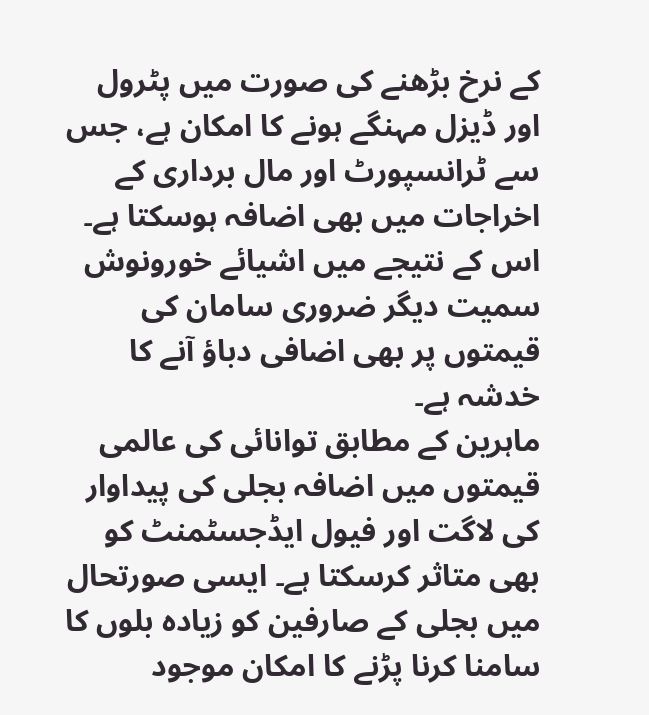کے نرخ بڑھنے کی صورت میں پٹرول اور ڈیزل مہنگے ہونے کا امکان ہے، جس سے ٹرانسپورٹ اور مال برداری کے اخراجات میں بھی اضافہ ہوسکتا ہے۔ اس کے نتیجے میں اشیائے خورونوش سمیت دیگر ضروری سامان کی قیمتوں پر بھی اضافی دباؤ آنے کا خدشہ ہے۔
ماہرین کے مطابق توانائی کی عالمی قیمتوں میں اضافہ بجلی کی پیداوار کی لاگت اور فیول ایڈجسٹمنٹ کو بھی متاثر کرسکتا ہے۔ ایسی صورتحال میں بجلی کے صارفین کو زیادہ بلوں کا سامنا کرنا پڑنے کا امکان موجود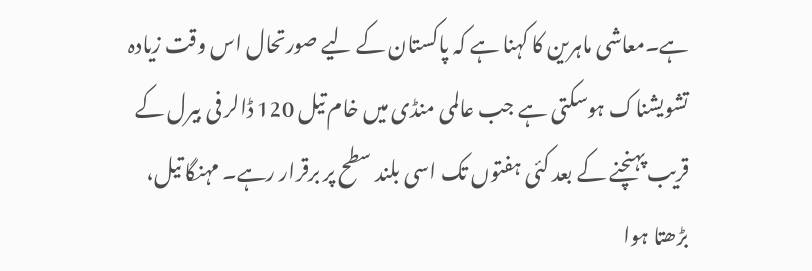ہے۔معاشی ماہرین کا کہنا ہے کہ پاکستان کے لیے صورتحال اس وقت زیادہ تشویشناک ہوسکتی ہے جب عالمی منڈی میں خام تیل 120 ڈالر فی بیرل کے قریب پہنچنے کے بعد کئی ہفتوں تک اسی بلند سطح پر برقرار رہے۔ مہنگا تیل، بڑھتا ہوا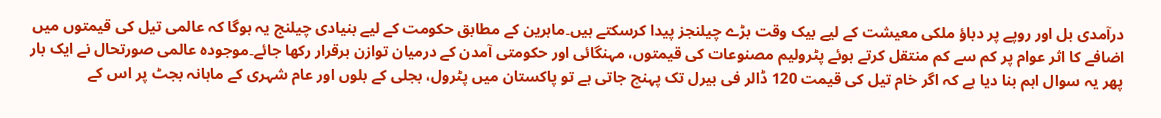درآمدی بل اور روپے پر دباؤ ملکی معیشت کے لیے بیک وقت بڑے چیلنجز پیدا کرسکتے ہیں۔ماہرین کے مطابق حکومت کے لیے بنیادی چیلنج یہ ہوگا کہ عالمی تیل کی قیمتوں میں اضافے کا اثر عوام پر کم سے کم منتقل کرتے ہوئے پٹرولیم مصنوعات کی قیمتوں، مہنگائی اور حکومتی آمدن کے درمیان توازن برقرار رکھا جائے۔موجودہ عالمی صورتحال نے ایک بار پھر یہ سوال اہم بنا دیا ہے کہ اگر خام تیل کی قیمت 120 ڈالر فی بیرل تک پہنچ جاتی ہے تو پاکستان میں پٹرول، بجلی کے بلوں اور عام شہری کے ماہانہ بجٹ پر اس کے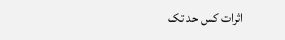اثرات کس حد تک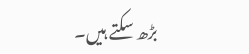بڑھ سکتے ہیں۔